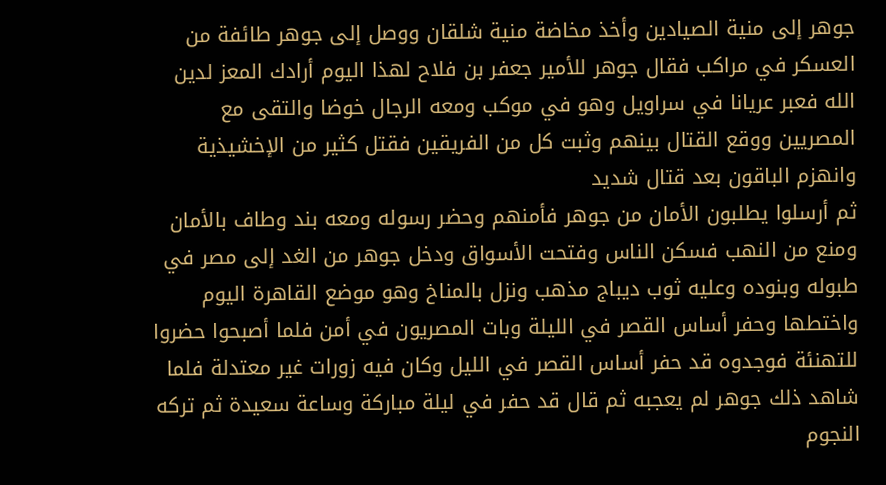جوهر إلى منية الصيادين وأخذ مخاضة منية شلقان ووصل إلى جوهر طائفة من العسكر في مراكب فقال جوهر للأمير جعفر بن فلاح لهذا اليوم أرادك المعز لدين الله فعبر عريانا في سراويل وهو في موكب ومعه الرجال خوضا والتقى مع المصريين ووقع القتال بينهم وثبت كل من الفريقين فقتل كثير من الإخشيذية وانهزم الباقون بعد قتال شديد
ثم أرسلوا يطلبون الأمان من جوهر فأمنهم وحضر رسوله ومعه بند وطاف بالأمان ومنع من النهب فسكن الناس وفتحت الأسواق ودخل جوهر من الغد إلى مصر في طبوله وبنوده وعليه ثوب ديباج مذهب ونزل بالمناخ وهو موضع القاهرة اليوم واختطها وحفر أساس القصر في الليلة وبات المصريون في أمن فلما أصبحوا حضروا للتهنئة فوجدوه قد حفر أساس القصر في الليل وكان فيه زورات غير معتدلة فلما شاهد ذلك جوهر لم يعجبه ثم قال قد حفر في ليلة مباركة وساعة سعيدة ثم تركه
النجوم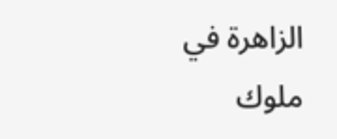الزاهرة في ملوك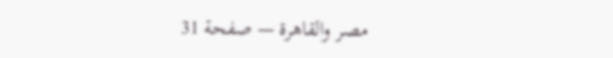مصر والقاهرة — صفحة 31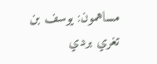مساهمون: يوسف بن تغري بردي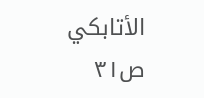الأتابكي
ص٣١